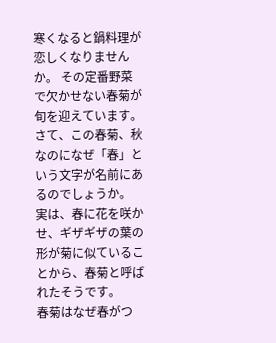寒くなると鍋料理が恋しくなりませんか。 その定番野菜で欠かせない春菊が旬を迎えています。 さて、この春菊、秋なのになぜ「春」という文字が名前にあるのでしょうか。 実は、春に花を咲かせ、ギザギザの葉の形が菊に似ていることから、春菊と呼ばれたそうです。
春菊はなぜ春がつ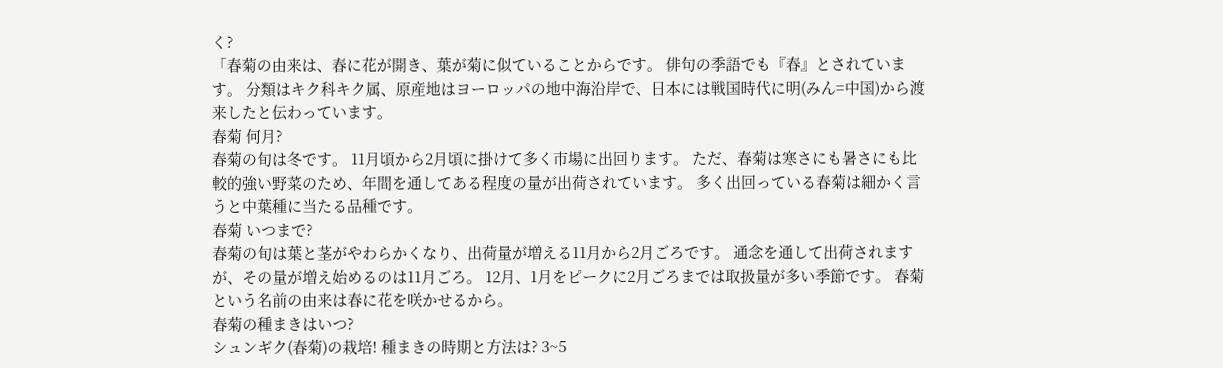く?
「春菊の由来は、春に花が開き、葉が菊に似ていることからです。 俳句の季語でも『春』とされています。 分類はキク科キク属、原産地はヨーロッパの地中海沿岸で、日本には戦国時代に明(みん=中国)から渡来したと伝わっています。
春菊 何月?
春菊の旬は冬です。 11月頃から2月頃に掛けて多く市場に出回ります。 ただ、春菊は寒さにも暑さにも比較的強い野菜のため、年間を通してある程度の量が出荷されています。 多く出回っている春菊は細かく言うと中葉種に当たる品種です。
春菊 いつまで?
春菊の旬は葉と茎がやわらかくなり、出荷量が増える11月から2月ごろです。 通念を通して出荷されますが、その量が増え始めるのは11月ごろ。 12月、1月をピークに2月ごろまでは取扱量が多い季節です。 春菊という名前の由来は春に花を咲かせるから。
春菊の種まきはいつ?
シュンギク(春菊)の栽培! 種まきの時期と方法は? 3~5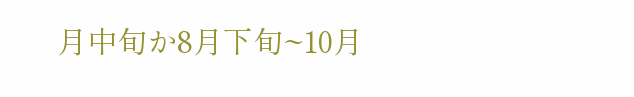月中旬か8月下旬~10月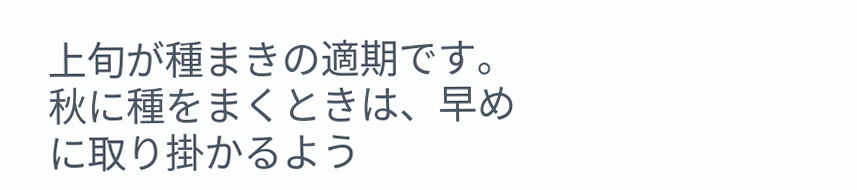上旬が種まきの適期です。 秋に種をまくときは、早めに取り掛かるよう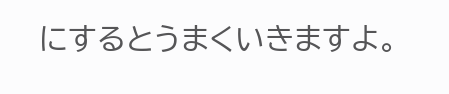にするとうまくいきますよ。